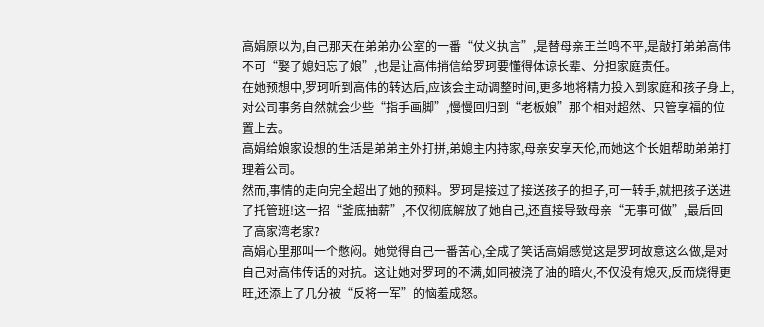高娟原以为,自己那天在弟弟办公室的一番“仗义执言”,是替母亲王兰鸣不平,是敲打弟弟高伟不可“娶了媳妇忘了娘”,也是让高伟捎信给罗珂要懂得体谅长辈、分担家庭责任。
在她预想中,罗珂听到高伟的转达后,应该会主动调整时间,更多地将精力投入到家庭和孩子身上,对公司事务自然就会少些“指手画脚”,慢慢回归到“老板娘”那个相对超然、只管享福的位置上去。
高娟给娘家设想的生活是弟弟主外打拼,弟媳主内持家,母亲安享天伦,而她这个长姐帮助弟弟打理着公司。
然而,事情的走向完全超出了她的预料。罗珂是接过了接送孩子的担子,可一转手,就把孩子送进了托管班!这一招“釜底抽薪”,不仅彻底解放了她自己,还直接导致母亲“无事可做”,最后回了高家湾老家?
高娟心里那叫一个憋闷。她觉得自己一番苦心,全成了笑话高娟感觉这是罗珂故意这么做,是对自己对高伟传话的对抗。这让她对罗珂的不满,如同被浇了油的暗火,不仅没有熄灭,反而烧得更旺,还添上了几分被“反将一军”的恼羞成怒。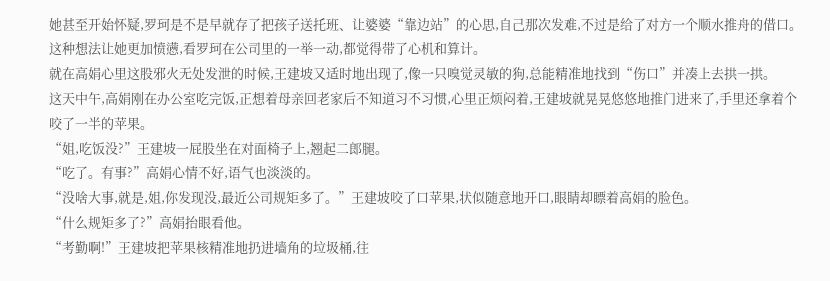她甚至开始怀疑,罗珂是不是早就存了把孩子送托班、让婆婆“靠边站”的心思,自己那次发难,不过是给了对方一个顺水推舟的借口。这种想法让她更加愤懑,看罗珂在公司里的一举一动,都觉得带了心机和算计。
就在高娟心里这股邪火无处发泄的时候,王建坡又适时地出现了,像一只嗅觉灵敏的狗,总能精准地找到“伤口”并凑上去拱一拱。
这天中午,高娟刚在办公室吃完饭,正想着母亲回老家后不知道习不习惯,心里正烦闷着,王建坡就晃晃悠悠地推门进来了,手里还拿着个咬了一半的苹果。
“姐,吃饭没?”王建坡一屁股坐在对面椅子上,翘起二郎腿。
“吃了。有事?”高娟心情不好,语气也淡淡的。
“没啥大事,就是,姐,你发现没,最近公司规矩多了。”王建坡咬了口苹果,状似随意地开口,眼睛却瞟着高娟的脸色。
“什么规矩多了?”高娟抬眼看他。
“考勤啊!”王建坡把苹果核精准地扔进墙角的垃圾桶,往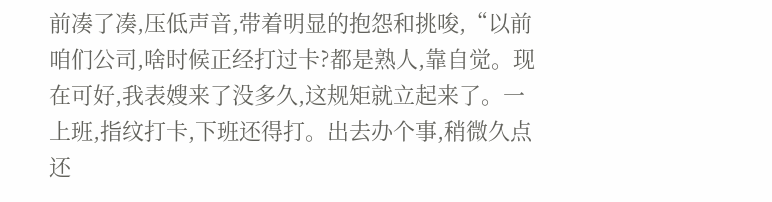前凑了凑,压低声音,带着明显的抱怨和挑唆,“以前咱们公司,啥时候正经打过卡?都是熟人,靠自觉。现在可好,我表嫂来了没多久,这规矩就立起来了。一上班,指纹打卡,下班还得打。出去办个事,稍微久点还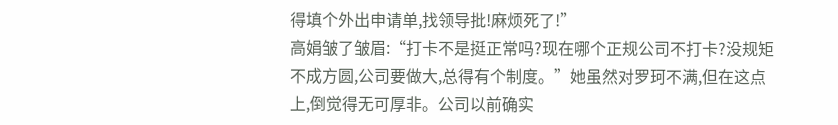得填个外出申请单,找领导批!麻烦死了!”
高娟皱了皱眉:“打卡不是挺正常吗?现在哪个正规公司不打卡?没规矩不成方圆,公司要做大,总得有个制度。”她虽然对罗珂不满,但在这点上,倒觉得无可厚非。公司以前确实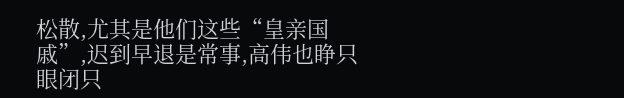松散,尤其是他们这些“皇亲国戚”,迟到早退是常事,高伟也睁只眼闭只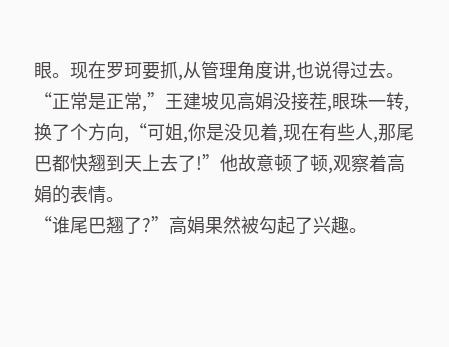眼。现在罗珂要抓,从管理角度讲,也说得过去。
“正常是正常,”王建坡见高娟没接茬,眼珠一转,换了个方向,“可姐,你是没见着,现在有些人,那尾巴都快翘到天上去了!”他故意顿了顿,观察着高娟的表情。
“谁尾巴翘了?”高娟果然被勾起了兴趣。